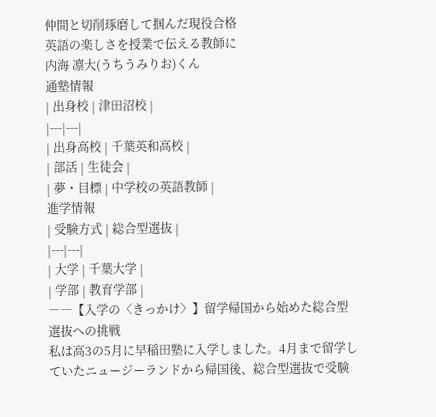仲間と切削琢磨して掴んだ現役合格
英語の楽しさを授業で伝える教師に
内海 凛大(うちうみりお)くん
通塾情報
| 出身校 | 津田沼校 |
|---|---|
| 出身高校 | 千葉英和高校 |
| 部活 | 生徒会 |
| 夢・目標 | 中学校の英語教師 |
進学情報
| 受験方式 | 総合型選抜 |
|---|---|
| 大学 | 千葉大学 |
| 学部 | 教育学部 |
――【入学の〈きっかけ〉】留学帰国から始めた総合型選抜への挑戦
私は高3の5月に早稲田塾に入学しました。4月まで留学していたニュージーランドから帰国後、総合型選抜で受験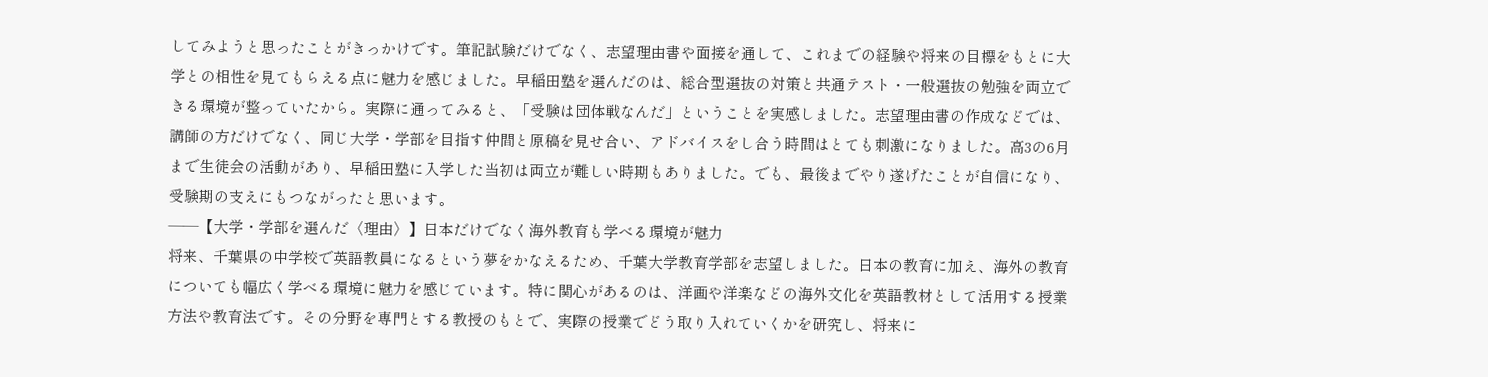してみようと思ったことがきっかけです。筆記試験だけでなく、志望理由書や面接を通して、これまでの経験や将来の目標をもとに大学との相性を見てもらえる点に魅力を感じました。早稲田塾を選んだのは、総合型選抜の対策と共通テスト・一般選抜の勉強を両立できる環境が整っていたから。実際に通ってみると、「受験は団体戦なんだ」ということを実感しました。志望理由書の作成などでは、講師の方だけでなく、同じ大学・学部を目指す仲間と原稿を見せ合い、アドバイスをし合う時間はとても刺激になりました。高3の6月まで生徒会の活動があり、早稲田塾に入学した当初は両立が難しい時期もありました。でも、最後までやり遂げたことが自信になり、受験期の支えにもつながったと思います。
――【大学・学部を選んだ〈理由〉】日本だけでなく海外教育も学べる環境が魅力
将来、千葉県の中学校で英語教員になるという夢をかなえるため、千葉大学教育学部を志望しました。日本の教育に加え、海外の教育についても幅広く学べる環境に魅力を感じています。特に関心があるのは、洋画や洋楽などの海外文化を英語教材として活用する授業方法や教育法です。その分野を専門とする教授のもとで、実際の授業でどう取り入れていくかを研究し、将来に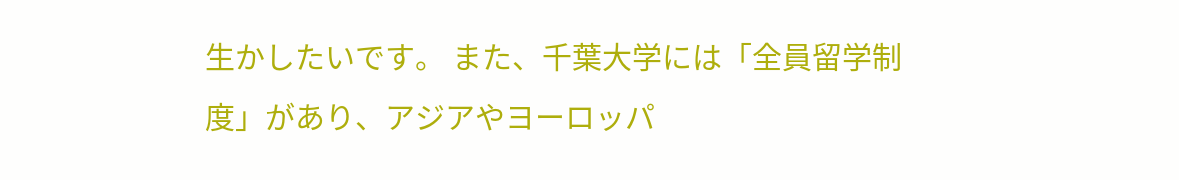生かしたいです。 また、千葉大学には「全員留学制度」があり、アジアやヨーロッパ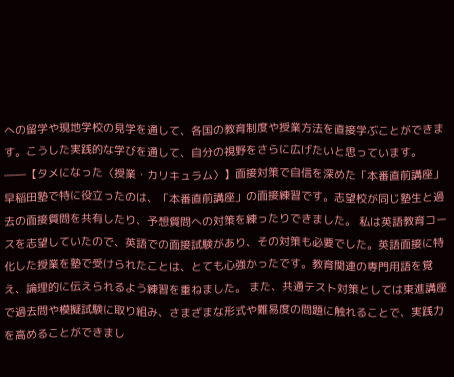への留学や現地学校の見学を通して、各国の教育制度や授業方法を直接学ぶことができます。こうした実践的な学びを通して、自分の視野をさらに広げたいと思っています。
――【タメになった〈授業・カリキュラム〉】面接対策で自信を深めた「本番直前講座」
早稲田塾で特に役立ったのは、「本番直前講座」の面接練習です。志望校が同じ塾生と過去の面接質問を共有したり、予想質問への対策を練ったりできました。 私は英語教育コースを志望していたので、英語での面接試験があり、その対策も必要でした。英語面接に特化した授業を塾で受けられたことは、とても心強かったです。教育関連の専門用語を覚え、論理的に伝えられるよう練習を重ねました。 また、共通テスト対策としては東進講座で過去問や模擬試験に取り組み、さまざまな形式や難易度の問題に触れることで、実践力を高めることができまし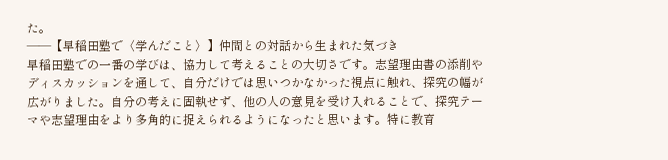た。
――【早稲田塾で〈学んだこと〉】仲間との対話から生まれた気づき
早稲田塾での一番の学びは、協力して考えることの大切さです。志望理由書の添削やディスカッションを通して、自分だけでは思いつかなかった視点に触れ、探究の幅が広がりました。自分の考えに固執せず、他の人の意見を受け入れることで、探究テーマや志望理由をより多角的に捉えられるようになったと思います。特に教育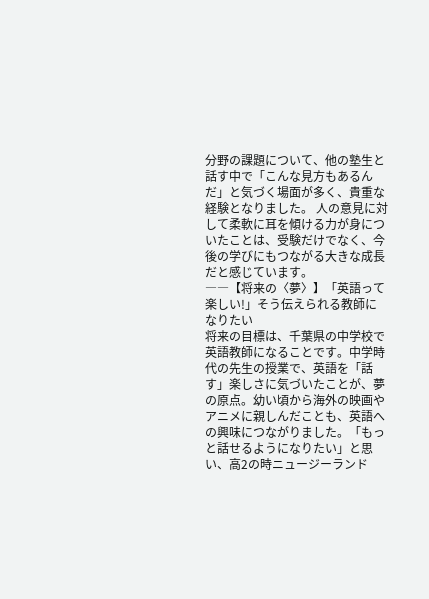分野の課題について、他の塾生と話す中で「こんな見方もあるんだ」と気づく場面が多く、貴重な経験となりました。 人の意見に対して柔軟に耳を傾ける力が身についたことは、受験だけでなく、今後の学びにもつながる大きな成長だと感じています。
――【将来の〈夢〉】「英語って楽しい!」そう伝えられる教師になりたい
将来の目標は、千葉県の中学校で英語教師になることです。中学時代の先生の授業で、英語を「話す」楽しさに気づいたことが、夢の原点。幼い頃から海外の映画やアニメに親しんだことも、英語への興味につながりました。「もっと話せるようになりたい」と思い、高2の時ニュージーランド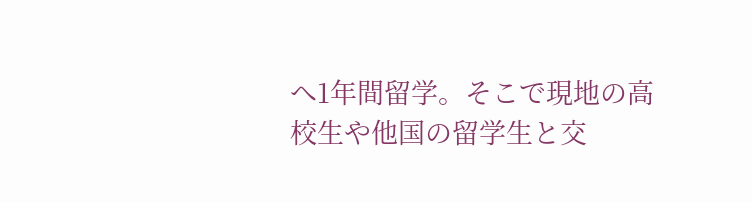へ1年間留学。そこで現地の高校生や他国の留学生と交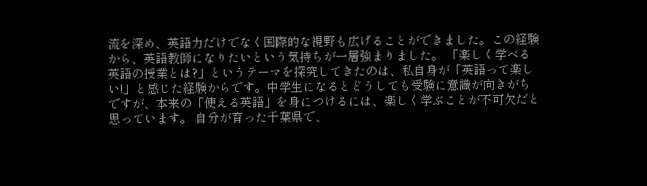流を深め、英語力だけでなく国際的な視野も広げることができました。この経験から、英語教師になりたいという気持ちが一層強まりました。 「楽しく学べる英語の授業とは?」というテーマを探究してきたのは、私自身が「英語って楽しい!」と感じた経験からです。中学生になるとどうしても受験に意識が向きがちですが、本来の「使える英語」を身につけるには、楽しく学ぶことが不可欠だと思っています。 自分が育った千葉県で、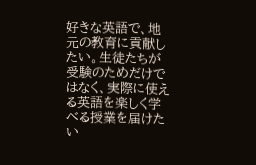好きな英語で、地元の教育に貢献したい。生徒たちが受験のためだけではなく、実際に使える英語を楽しく学べる授業を届けたい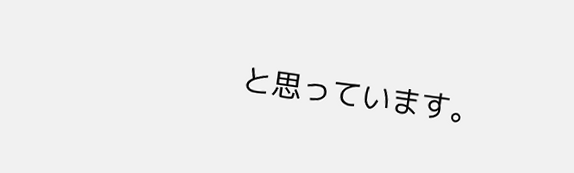と思っています。